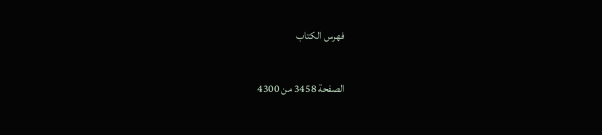فهرس الكتاب

الصفحة 3458 من 4300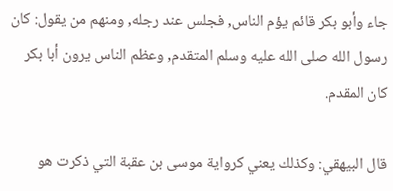جاء وأبو بكر قائم يؤم الناس, فجلس عند رجله, ومنهم من يقول: كان رسول الله صلى الله عليه وسلم المتقدم, وعظم الناس يرون أبا بكر كان المقدم.

قال البيهقي: وكذلك يعني كرواية موسى بن عقبة التي ذكرت هو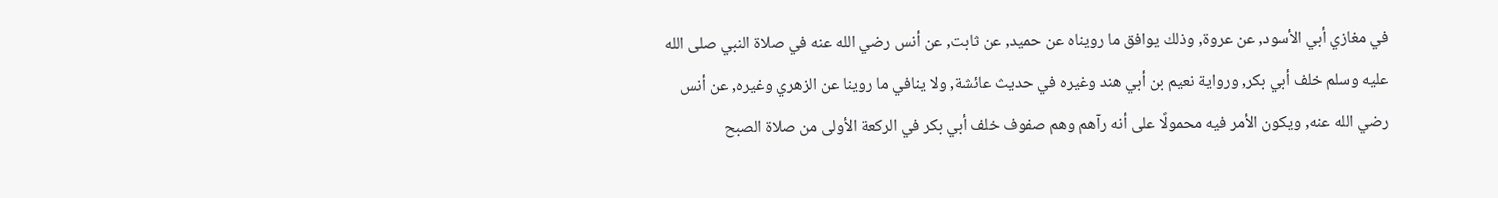في مغازي أبي الأسود, عن عروة, وذلك يوافق ما رويناه عن حميد, عن ثابت, عن أنس رضي الله عنه في صلاة النبي صلى الله عليه وسلم خلف أبي بكر, ورواية نعيم بن أبي هند وغيره في حديث عائشة, ولا ينافي ما روينا عن الزهري وغيره, عن أنس رضي الله عنه, ويكون الأمر فيه محمولًا على أنه رآهم وهم صفوف خلف أبي بكر في الركعة الأولى من صلاة الصبح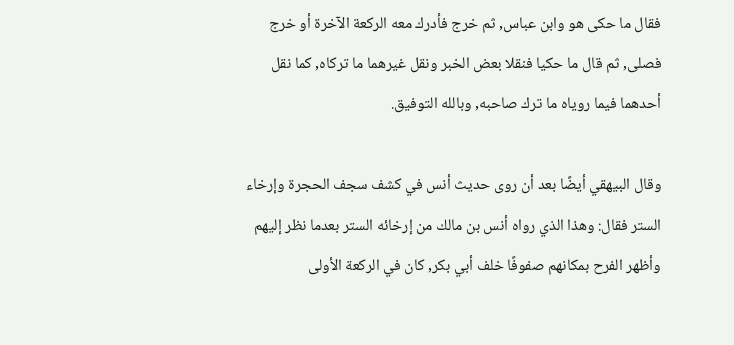فقال ما حكى هو وابن عباس, ثم خرج فأدرك معه الركعة الآخرة أو خرج فصلى, ثم قال ما حكيا فنقلا بعض الخبر ونقل غيرهما ما تركاه, كما نقل أحدهما فيما روياه ما ترك صاحبه, وبالله التوفيق.

وقال البيهقي أيضًا بعد أن روى حديث أنس في كشف سجف الحجرة وإرخاء الستر فقال: وهذا الذي رواه أنس بن مالك من إرخائه الستر بعدما نظر إليهم وأظهر الفرح بمكانهم صفوفًا خلف أبي بكر, كان في الركعة الأولى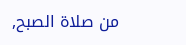من صلاة الصبح,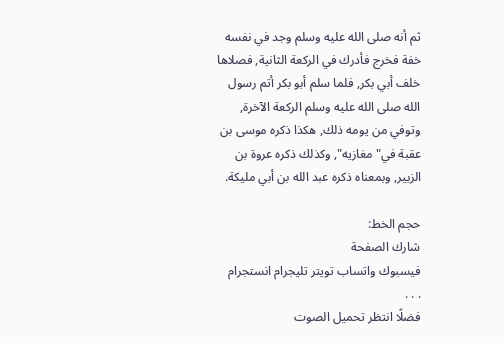ثم أنه صلى الله عليه وسلم وجد في نفسه خفة فخرج فأدرك في الركعة الثانية, فصلاها خلف أبي بكر, فلما سلم أبو بكر أتم رسول الله صلى الله عليه وسلم الركعة الآخرة, وتوفي من يومه ذلك, هكذا ذكره موسى بن عقبة في"مغازيه", وكذلك ذكره عروة بن الزبير, وبمعناه ذكره عبد الله بن أبي مليكة.

حجم الخط:
شارك الصفحة
فيسبوك واتساب تويتر تليجرام انستجرام
. . .
فضلًا انتظر تحميل الصوت